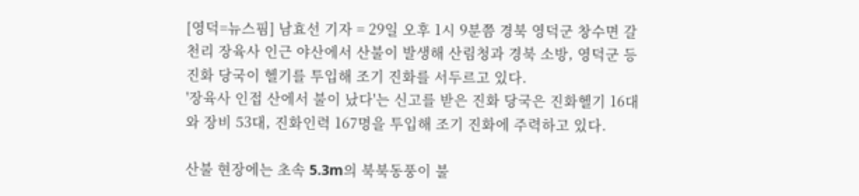[영덕=뉴스핌] 남효선 기자 = 29일 오후 1시 9분쯤 경북 영덕군 창수면 갈천리 장육사 인근 야산에서 산불이 발생해 산림청과 경북 소방, 영덕군 등 진화 당국이 헬기를 투입해 조기 진화를 서두르고 있다.
'장육사 인접 산에서 불이 났다'는 신고를 받은 진화 당국은 진화헬기 16대와 장비 53대, 진화인력 167명을 투입해 조기 진화에 주력하고 있다.

산불 현장에는 초속 5.3m의 북북동풍이 불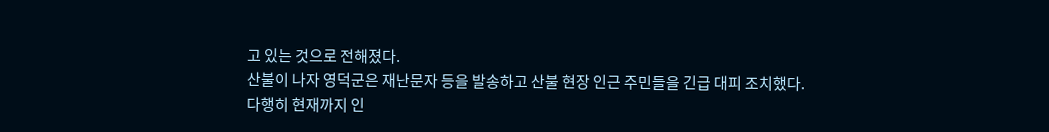고 있는 것으로 전해졌다.
산불이 나자 영덕군은 재난문자 등을 발송하고 산불 현장 인근 주민들을 긴급 대피 조치했다.
다행히 현재까지 인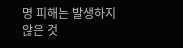명 피해는 발생하지 않은 것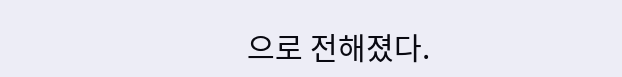으로 전해졌다.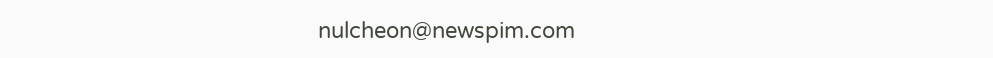nulcheon@newspim.com